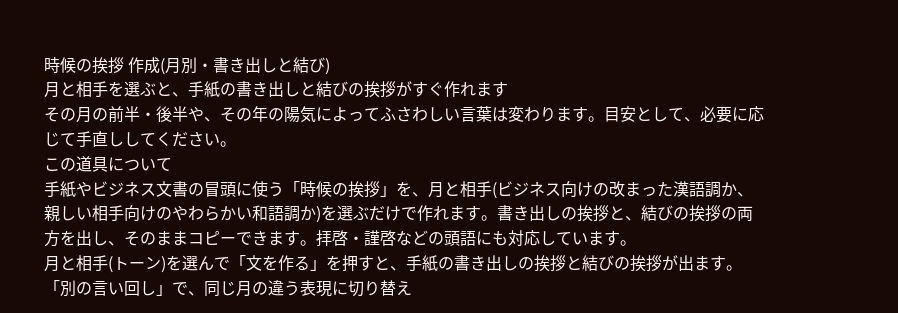時候の挨拶 作成(月別・書き出しと結び)
月と相手を選ぶと、手紙の書き出しと結びの挨拶がすぐ作れます
その月の前半・後半や、その年の陽気によってふさわしい言葉は変わります。目安として、必要に応じて手直ししてください。
この道具について
手紙やビジネス文書の冒頭に使う「時候の挨拶」を、月と相手(ビジネス向けの改まった漢語調か、親しい相手向けのやわらかい和語調か)を選ぶだけで作れます。書き出しの挨拶と、結びの挨拶の両方を出し、そのままコピーできます。拝啓・謹啓などの頭語にも対応しています。
月と相手(トーン)を選んで「文を作る」を押すと、手紙の書き出しの挨拶と結びの挨拶が出ます。「別の言い回し」で、同じ月の違う表現に切り替え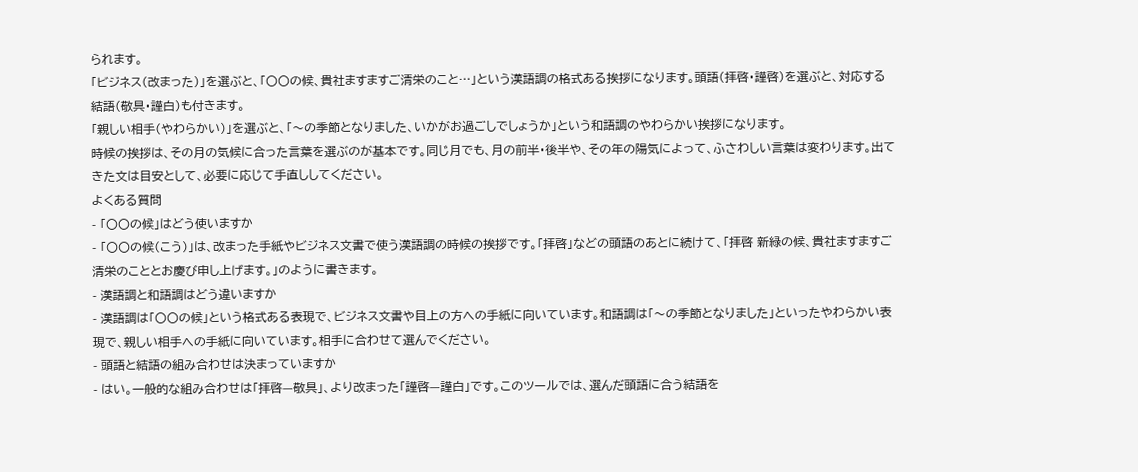られます。
「ビジネス(改まった)」を選ぶと、「〇〇の候、貴社ますますご清栄のこと…」という漢語調の格式ある挨拶になります。頭語(拝啓・謹啓)を選ぶと、対応する結語(敬具・謹白)も付きます。
「親しい相手(やわらかい)」を選ぶと、「〜の季節となりました、いかがお過ごしでしょうか」という和語調のやわらかい挨拶になります。
時候の挨拶は、その月の気候に合った言葉を選ぶのが基本です。同じ月でも、月の前半・後半や、その年の陽気によって、ふさわしい言葉は変わります。出てきた文は目安として、必要に応じて手直ししてください。
よくある質問
- 「〇〇の候」はどう使いますか
- 「〇〇の候(こう)」は、改まった手紙やビジネス文書で使う漢語調の時候の挨拶です。「拝啓」などの頭語のあとに続けて、「拝啓 新緑の候、貴社ますますご清栄のこととお慶び申し上げます。」のように書きます。
- 漢語調と和語調はどう違いますか
- 漢語調は「〇〇の候」という格式ある表現で、ビジネス文書や目上の方への手紙に向いています。和語調は「〜の季節となりました」といったやわらかい表現で、親しい相手への手紙に向いています。相手に合わせて選んでください。
- 頭語と結語の組み合わせは決まっていますか
- はい。一般的な組み合わせは「拝啓—敬具」、より改まった「謹啓—謹白」です。このツールでは、選んだ頭語に合う結語を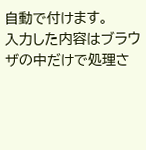自動で付けます。
入力した内容はブラウザの中だけで処理さ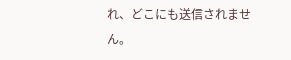れ、どこにも送信されません。